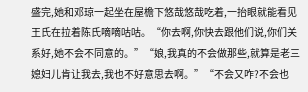盛完,她和邓琼一起坐在屋檐下悠哉悠哉吃着,一抬眼就能看见王氏在拉着陈氏嘀嘀咕咕。“你去啊,你快去跟他们说,你们关系好,她不会不同意的。”“娘,我真的不会做那些,就算是老三媳妇儿肯让我去,我也不好意思去啊。”“不会又咋?不会也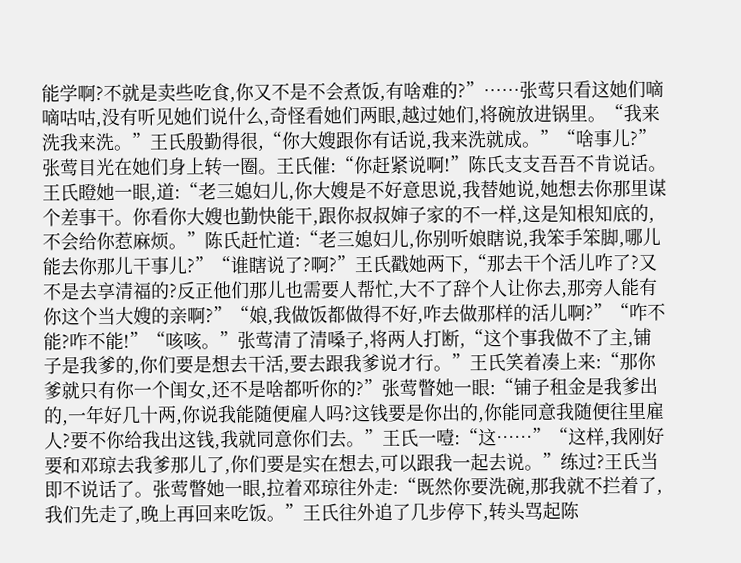能学啊?不就是卖些吃食,你又不是不会煮饭,有啥难的?”……张莺只看这她们嘀嘀咕咕,没有听见她们说什么,奇怪看她们两眼,越过她们,将碗放进锅里。“我来洗我来洗。”王氏殷勤得很,“你大嫂跟你有话说,我来洗就成。”“啥事儿?”张莺目光在她们身上转一圈。王氏催:“你赶紧说啊!”陈氏支支吾吾不肯说话。王氏瞪她一眼,道:“老三媳妇儿,你大嫂是不好意思说,我替她说,她想去你那里谋个差事干。你看你大嫂也勤快能干,跟你叔叔婶子家的不一样,这是知根知底的,不会给你惹麻烦。”陈氏赶忙道:“老三媳妇儿,你别听娘瞎说,我笨手笨脚,哪儿能去你那儿干事儿?”“谁瞎说了?啊?”王氏戳她两下,“那去干个活儿咋了?又不是去享清福的?反正他们那儿也需要人帮忙,大不了辞个人让你去,那旁人能有你这个当大嫂的亲啊?”“娘,我做饭都做得不好,咋去做那样的活儿啊?”“咋不能?咋不能!”“咳咳。”张莺清了清嗓子,将两人打断,“这个事我做不了主,铺子是我爹的,你们要是想去干活,要去跟我爹说才行。”王氏笑着凑上来:“那你爹就只有你一个闺女,还不是啥都听你的?”张莺瞥她一眼:“铺子租金是我爹出的,一年好几十两,你说我能随便雇人吗?这钱要是你出的,你能同意我随便往里雇人?要不你给我出这钱,我就同意你们去。”王氏一噎:“这……”“这样,我刚好要和邓琼去我爹那儿了,你们要是实在想去,可以跟我一起去说。”练过?王氏当即不说话了。张莺瞥她一眼,拉着邓琼往外走:“既然你要洗碗,那我就不拦着了,我们先走了,晚上再回来吃饭。”王氏往外追了几步停下,转头骂起陈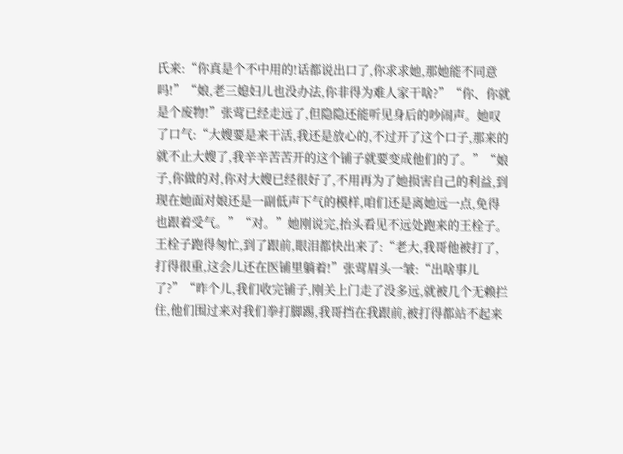氏来:“你真是个不中用的!话都说出口了,你求求她,那她能不同意吗!”“娘,老三媳妇儿也没办法,你非得为难人家干啥?”“你、你就是个废物!”张莺已经走远了,但隐隐还能听见身后的吵闹声。她叹了口气:“大嫂要是来干活,我还是放心的,不过开了这个口子,那来的就不止大嫂了,我辛辛苦苦开的这个铺子就要变成他们的了。”“娘子,你做的对,你对大嫂已经很好了,不用再为了她损害自己的利益,到现在她面对娘还是一副低声下气的模样,咱们还是离她远一点,免得也跟着受气。”“对。”她刚说完,抬头看见不远处跑来的王栓子。王栓子跑得匆忙,到了跟前,眼泪都快出来了:“老大,我哥他被打了,打得很重,这会儿还在医铺里躺着!”张莺眉头一皱:“出啥事儿了?”“昨个儿,我们收完铺子,刚关上门走了没多远,就被几个无赖拦住,他们围过来对我们拳打脚踢,我哥挡在我跟前,被打得都站不起来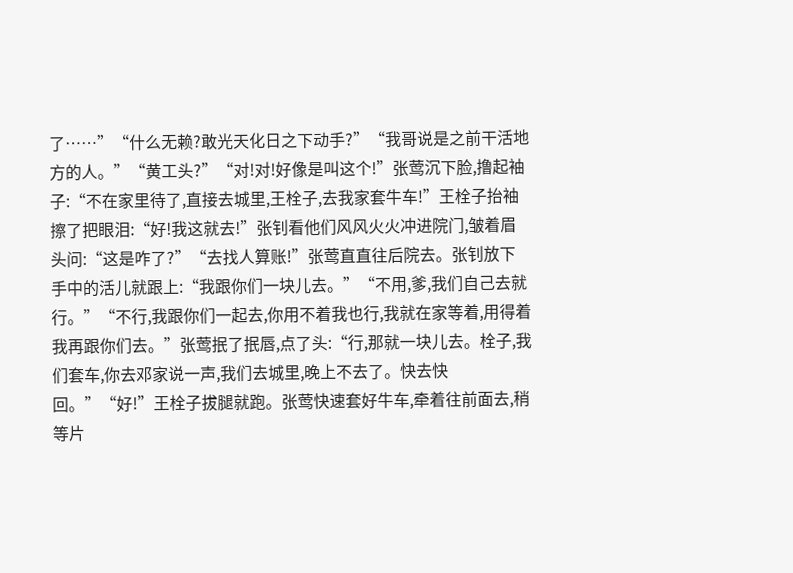了……”“什么无赖?敢光天化日之下动手?”“我哥说是之前干活地方的人。”“黄工头?”“对!对!好像是叫这个!”张莺沉下脸,撸起袖子:“不在家里待了,直接去城里,王栓子,去我家套牛车!”王栓子抬袖擦了把眼泪:“好!我这就去!”张钊看他们风风火火冲进院门,皱着眉头问:“这是咋了?”“去找人算账!”张莺直直往后院去。张钊放下手中的活儿就跟上:“我跟你们一块儿去。”“不用,爹,我们自己去就行。”“不行,我跟你们一起去,你用不着我也行,我就在家等着,用得着我再跟你们去。”张莺抿了抿唇,点了头:“行,那就一块儿去。栓子,我们套车,你去邓家说一声,我们去城里,晚上不去了。快去快回。”“好!”王栓子拔腿就跑。张莺快速套好牛车,牵着往前面去,稍等片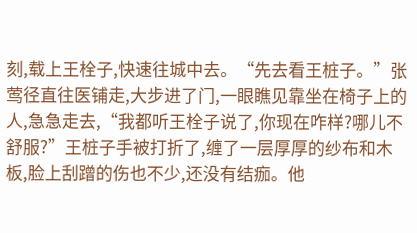刻,载上王栓子,快速往城中去。“先去看王桩子。”张莺径直往医铺走,大步进了门,一眼瞧见靠坐在椅子上的人,急急走去,“我都听王栓子说了,你现在咋样?哪儿不舒服?”王桩子手被打折了,缠了一层厚厚的纱布和木板,脸上刮蹭的伤也不少,还没有结痂。他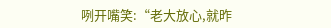咧开嘴笑:“老大放心,就昨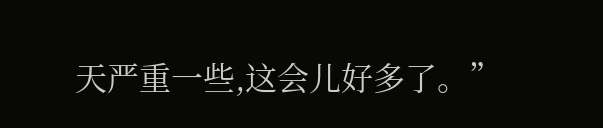天严重一些,这会儿好多了。”